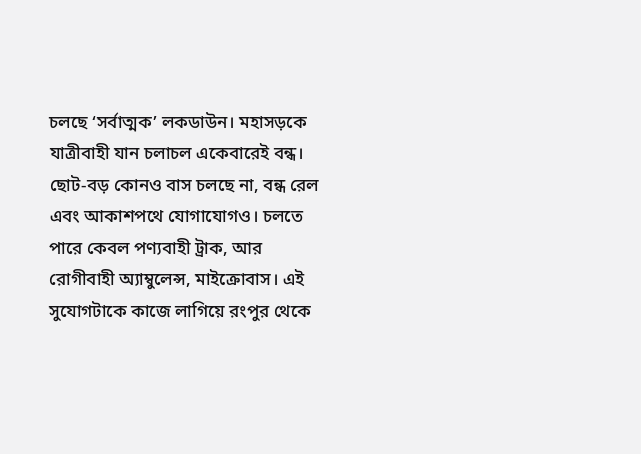চলছে ‘সর্বাত্মক’ লকডাউন। মহাসড়কে যাত্রীবাহী যান চলাচল একেবারেই বন্ধ। ছোট-বড় কোনও বাস চলছে না, বন্ধ রেল এবং আকাশপথে যোগাযোগও। চলতে পারে কেবল পণ্যবাহী ট্রাক, আর রোগীবাহী অ্যাম্বুলেন্স, মাইক্রোবাস। এই সুযোগটাকে কাজে লাগিয়ে রংপুর থেকে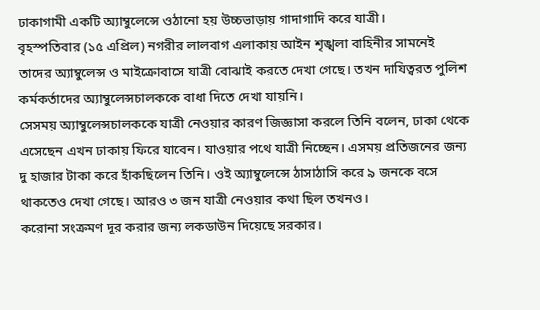ঢাকাগামী একটি অ্যাম্বুলেন্সে ওঠানো হয় উচ্চভাড়ায় গাদাগাদি করে যাত্রী।
বৃহস্পতিবার (১৫ এপ্রিল) নগরীর লালবাগ এলাকায় আইন শৃঙ্খলা বাহিনীর সামনেই তাদের অ্যাম্বুলেন্স ও মাইক্রোবাসে যাত্রী বোঝাই করতে দেখা গেছে। তখন দাযিত্বরত পুলিশ কর্মকর্তাদের অ্যাম্বুলেন্সচালককে বাধা দিতে দেখা যায়নি।
সেসময় অ্যাম্বুলেন্সচালককে যাত্রী নেওয়ার কারণ জিজ্ঞাসা করলে তিনি বলেন, ঢাকা থেকে এসেছেন এখন ঢাকায় ফিরে যাবেন। যাওয়ার পথে যাত্রী নিচ্ছেন। এসময় প্রতিজনের জন্য দু হাজার টাকা করে হাঁকছিলেন তিনি। ওই অ্যাম্বুলেন্সে ঠাসাঠাসি করে ৯ জনকে বসে থাকতেও দেখা গেছে। আরও ৩ জন যাত্রী নেওয়ার কথা ছিল তখনও।
করোনা সংক্রমণ দূর করার জন্য লকডাউন দিয়েছে সরকার।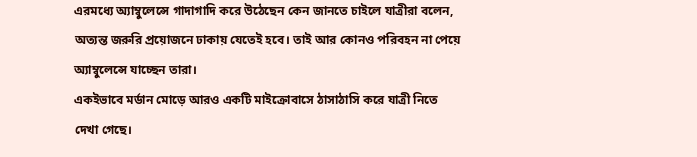এরমধ্যে অ্যাম্বুলেন্সে গাদাগাদি করে উঠেছেন কেন জানতে চাইলে যাত্রীরা বলেন, অত্যন্ত জরুরি প্রয়োজনে ঢাকায় যেতেই হবে। তাই আর কোনও পরিবহন না পেয়ে অ্যাম্বুলেন্সে যাচ্ছেন তারা।
একইভাবে মর্ডান মোড়ে আরও একটি মাইক্রোবাসে ঠাসাঠাসি করে যাত্রী নিতে দেখা গেছে।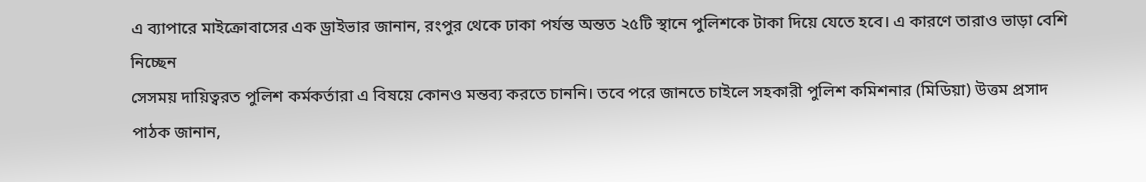এ ব্যাপারে মাইক্রোবাসের এক ড্রাইভার জানান, রংপুর থেকে ঢাকা পর্যন্ত অন্তত ২৫টি স্থানে পুলিশকে টাকা দিয়ে যেতে হবে। এ কারণে তারাও ভাড়া বেশি নিচ্ছেন
সেসময় দায়িত্বরত পুলিশ কর্মকর্তারা এ বিষয়ে কোনও মন্তব্য করতে চাননি। তবে পরে জানতে চাইলে সহকারী পুলিশ কমিশনার (মিডিয়া) উত্তম প্রসাদ পাঠক জানান,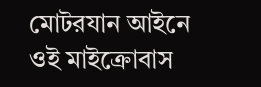মোটরযান আইনে ওই মাইক্রোবাস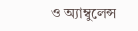ও অ্যাম্বুলেন্স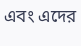এবং এদের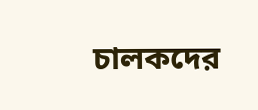চালকদের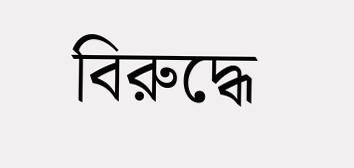বিরুদ্ধে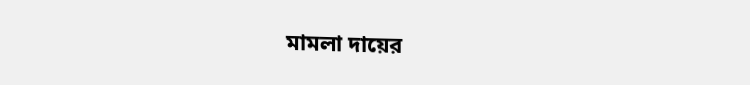মামলা দায়ের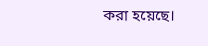করা হয়েছে।